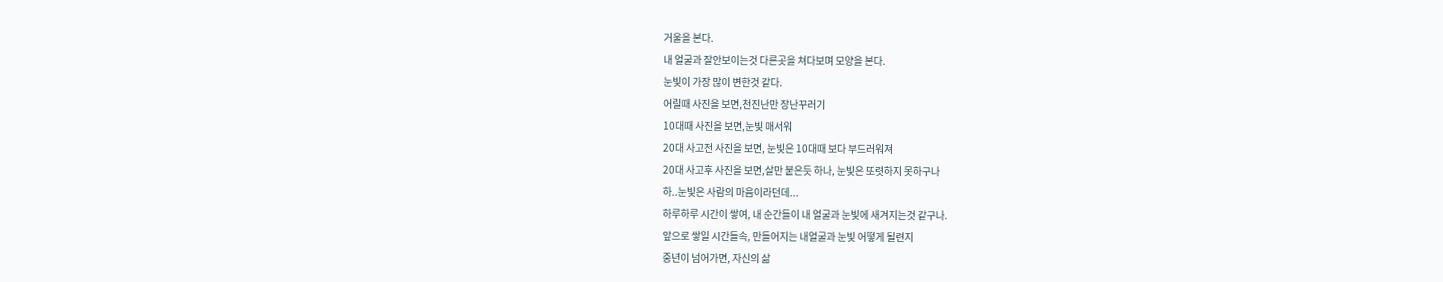거울을 본다.
내 얼굴과 잘안보이는것 다른곳을 쳐다보며 모양을 본다.
눈빛이 가장 많이 변한것 같다.
어릴때 사진을 보면,천진난만 장난꾸러기
10대때 사진을 보면,눈빛 매서워
20대 사고전 사진을 보면, 눈빛은 10대때 보다 부드러워져
20대 사고후 사진을 보면,살만 붙은듯 하나, 눈빛은 또렷하지 못하구나
하..눈빛은 사람의 마음이라던데...
하루하루 시간이 쌓여, 내 순간들이 내 얼굴과 눈빛에 새겨지는것 같구나.
앞으로 쌓일 시간들속, 만들어지는 내얼굴과 눈빛 어떻게 될련지
중년이 넘어가면, 자신의 삶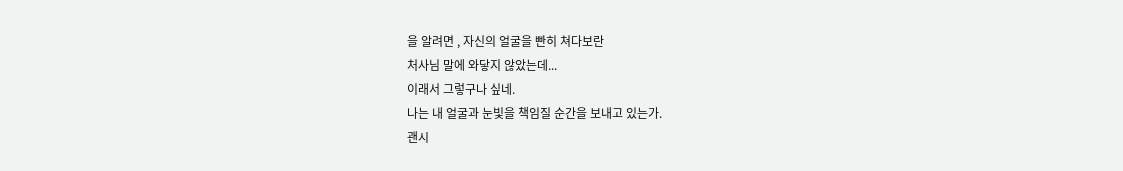을 알려면 , 자신의 얼굴을 빤히 쳐다보란
처사님 말에 와닿지 않았는데...
이래서 그렇구나 싶네.
나는 내 얼굴과 눈빛을 책임질 순간을 보내고 있는가.
괜시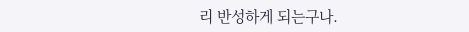리 반성하게 되는구나.